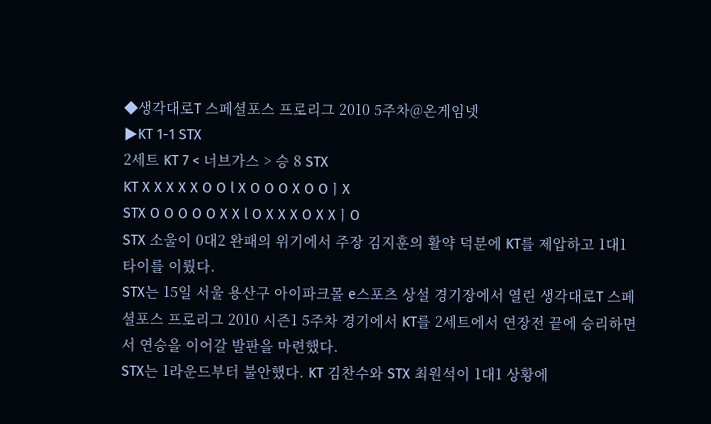◆생각대로T 스페셜포스 프로리그 2010 5주차@온게임넷
▶KT 1-1 STX
2세트 KT 7 < 너브가스 > 승 8 STX
KT X X X X X O O l X O O O X O OㅣX
STX O O O O O X X l O X X X O X XㅣO
STX 소울이 0대2 완패의 위기에서 주장 김지훈의 활약 덕분에 KT를 제압하고 1대1 타이를 이뤘다.
STX는 15일 서울 용산구 아이파크몰 e스포츠 상설 경기장에서 열린 생각대로T 스페셜포스 프로리그 2010 시즌1 5주차 경기에서 KT를 2세트에서 연장전 끝에 승리하면서 연승을 이어갈 발판을 마련했다.
STX는 1라운드부터 불안했다. KT 김찬수와 STX 최원석이 1대1 상황에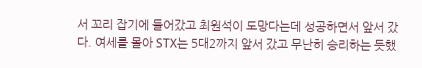서 꼬리 잡기에 들어갔고 최원석이 도망다는데 성공하면서 앞서 갔다. 여세를 몰아 STX는 5대2까지 앞서 갔고 무난히 승리하는 듯했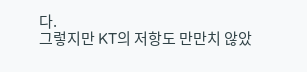다.
그렇지만 KT의 저항도 만만치 않았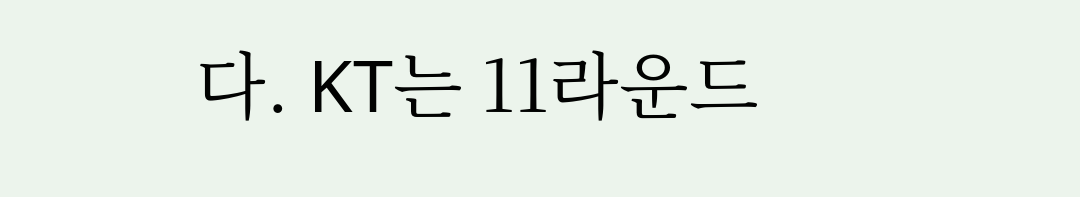다. KT는 11라운드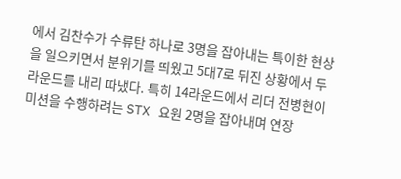에서 김찬수가 수류탄 하나로 3명을 잡아내는 특이한 현상을 일으키면서 분위기를 띄웠고 5대7로 뒤진 상황에서 두 라운드를 내리 따냈다. 특히 14라운드에서 리더 전병현이 미션을 수행하려는 STX 요원 2명을 잡아내며 연장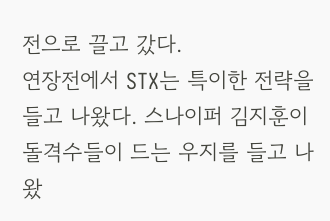전으로 끌고 갔다.
연장전에서 STX는 특이한 전략을 들고 나왔다. 스나이퍼 김지훈이 돌격수들이 드는 우지를 들고 나왔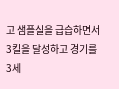고 샘플실을 급습하면서 3킬을 달성하고 경기를 3세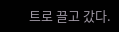트로 끌고 갔다.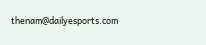thenam@dailyesports.com